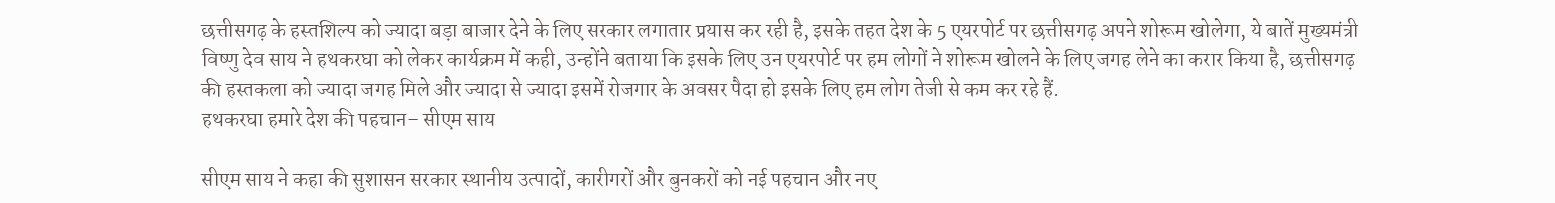छत्तीसगढ़ के हस्तशिल्प को ज्यादा बड़ा बाजार देने के लिए सरकार लगातार प्रयास कर रही है, इसके तहत देश के 5 एयरपोर्ट पर छत्तीसगढ़ अपने शोरूम खोलेगा, ये बातें मुख्यमंत्री विष्णु देव साय ने हथकरघा को लेकर कार्यक्रम में कही, उन्होंने बताया कि इसके लिए उन एयरपोर्ट पर हम लोगों ने शोरूम खोलने के लिए जगह लेने का करार किया है, छत्तीसगढ़ की हस्तकला को ज्यादा जगह मिले और ज्यादा से ज्यादा इसमें रोजगार के अवसर पैदा हो इसके लिए हम लोग तेजी से कम कर रहे हैं.
हथकरघा हमारे देश की पहचान– सीएम साय

सीएम साय ने कहा की सुशासन सरकार स्थानीय उत्पादों, कारीगरों और बुनकरों को नई पहचान और नए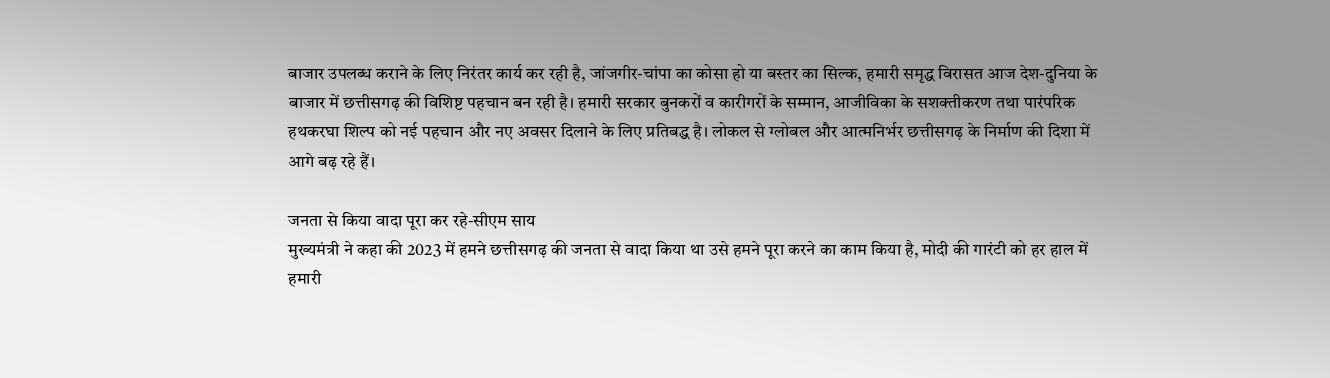बाजार उपलब्ध कराने के लिए निरंतर कार्य कर रही है, जांजगीर-चांपा का कोसा हो या बस्तर का सिल्क, हमारी समृद्ध विरासत आज देश-दुनिया के बाजार में छत्तीसगढ़ की विशिष्ट पहचान बन रही है। हमारी सरकार बुनकरों व कारीगरों के सम्मान, आजीविका के सशक्तीकरण तथा पारंपरिक हथकरघा शिल्प को नई पहचान और नए अवसर दिलाने के लिए प्रतिबद्ध है। लोकल से ग्लोबल और आत्मनिर्भर छत्तीसगढ़ के निर्माण की दिशा में आगे बढ़ रहे हैं।

जनता से किया वादा पूरा कर रहे-सीएम साय
मुख्यमंत्री ने कहा की 2023 में हमने छत्तीसगढ़ की जनता से वादा किया था उसे हमने पूरा करने का काम किया है, मोदी की गारंटी को हर हाल में हमारी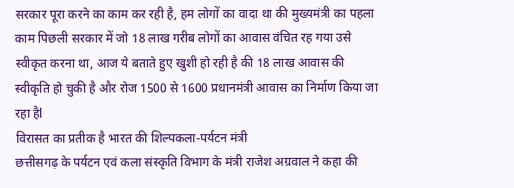सरकार पूरा करने का काम कर रही है, हम लोगों का वादा था की मुख्यमंत्री का पहला काम पिछली सरकार में जो 18 लाख गरीब लोगों का आवास वंचित रह गया उसे स्वीकृत करना था, आज ये बताते हुए खुशी हो रही है की 18 लाख आवास की स्वीकृति हो चुकी है और रोज 1500 से 1600 प्रधानमंत्री आवास का निर्माण किया जा रहा हैl
विरासत का प्रतीक है भारत की शिल्पकला-पर्यटन मंत्री
छत्तीसगढ़ के पर्यटन एवं कला संस्कृति विभाग के मंत्री राजेश अग्रवाल ने कहा की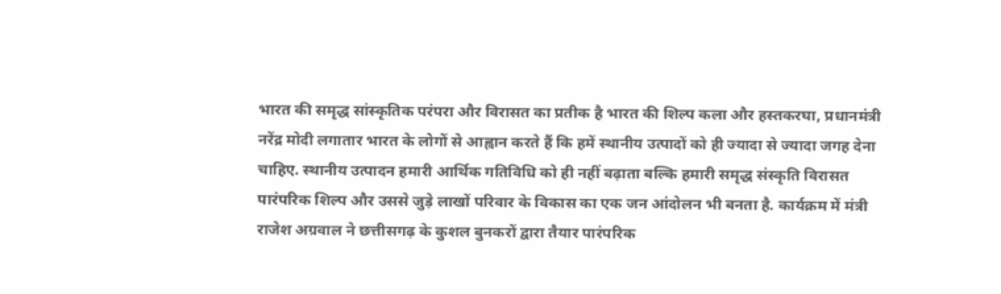भारत की समृद्ध सांस्कृतिक परंपरा और विरासत का प्रतीक है भारत की शिल्प कला और हस्तकरघा, प्रधानमंत्री नरेंद्र मोदी लगातार भारत के लोगों से आह्वान करते हैं कि हमें स्थानीय उत्पादों को ही ज्यादा से ज्यादा जगह देना चाहिए. स्थानीय उत्पादन हमारी आर्थिक गतिविधि को ही नहीं बढ़ाता बल्कि हमारी समृद्ध संस्कृति विरासत पारंपरिक शिल्प और उससे जुड़े लाखों परिवार के विकास का एक जन आंदोलन भी बनता है. कार्यक्रम में मंत्री राजेश अग्रवाल ने छत्तीसगढ़ के कुशल बुनकरों द्वारा तैयार पारंपरिक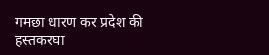गमछा धारण कर प्रदेश की हस्तकरघा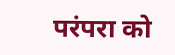परंपरा को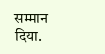सम्मान दिया.